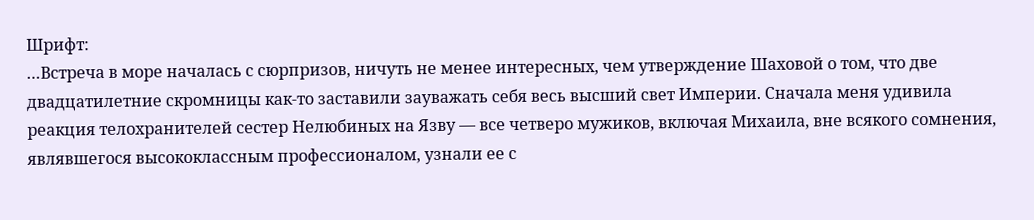Шрифт:
…Встреча в море началась с сюрпризов, ничуть не менее интересных, чем утверждение Шаховой о том, что две двадцатилетние скромницы как-то заставили зауважать себя весь высший свет Империи. Сначала меня удивила реакция телохранителей сестер Нелюбиных на Язву — все четверо мужиков, включая Михаила, вне всякого сомнения, являвшегося высококлассным профессионалом, узнали ее с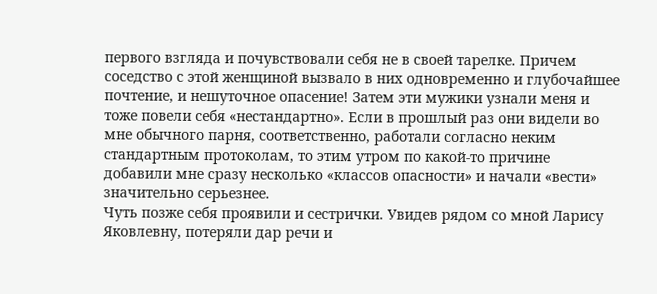первого взгляда и почувствовали себя не в своей тарелке. Причем соседство с этой женщиной вызвало в них одновременно и глубочайшее почтение, и нешуточное опасение! Затем эти мужики узнали меня и тоже повели себя «нестандартно». Если в прошлый раз они видели во мне обычного парня, соответственно, работали согласно неким стандартным протоколам, то этим утром по какой-то причине добавили мне сразу несколько «классов опасности» и начали «вести» значительно серьезнее.
Чуть позже себя проявили и сестрички. Увидев рядом со мной Ларису Яковлевну, потеряли дар речи и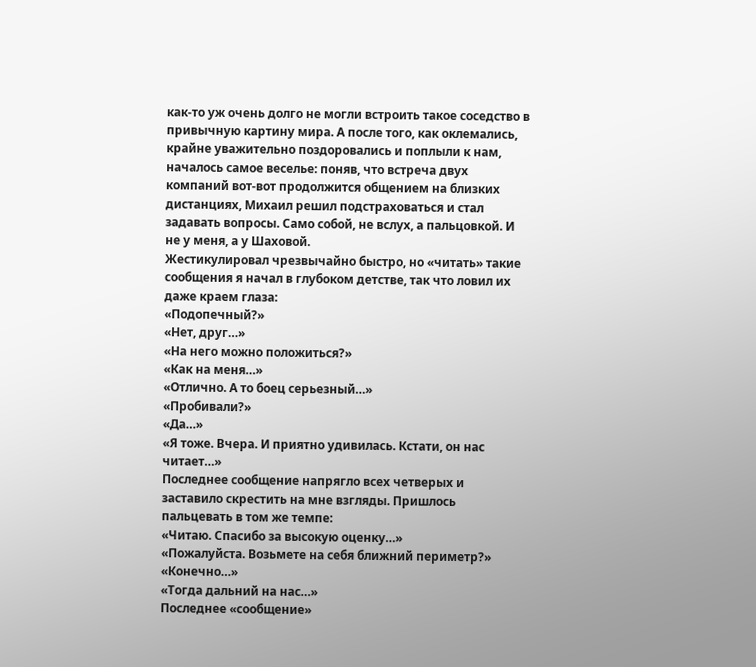как-то уж очень долго не могли встроить такое соседство в привычную картину мира. А после того, как оклемались, крайне уважительно поздоровались и поплыли к нам, началось самое веселье: поняв, что встреча двух компаний вот-вот продолжится общением на близких дистанциях, Михаил решил подстраховаться и стал задавать вопросы. Само собой, не вслух, а пальцовкой. И не у меня, а у Шаховой.
Жестикулировал чрезвычайно быстро, но «читать» такие сообщения я начал в глубоком детстве, так что ловил их даже краем глаза:
«Подопечный?»
«Нет, друг…»
«На него можно положиться?»
«Как на меня…»
«Отлично. А то боец серьезный…»
«Пробивали?»
«Да…»
«Я тоже. Вчера. И приятно удивилась. Кстати, он нас читает…»
Последнее сообщение напрягло всех четверых и заставило скрестить на мне взгляды. Пришлось пальцевать в том же темпе:
«Читаю. Спасибо за высокую оценку…»
«Пожалуйста. Возьмете на себя ближний периметр?»
«Конечно…»
«Тогда дальний на нас…»
Последнее «сообщение»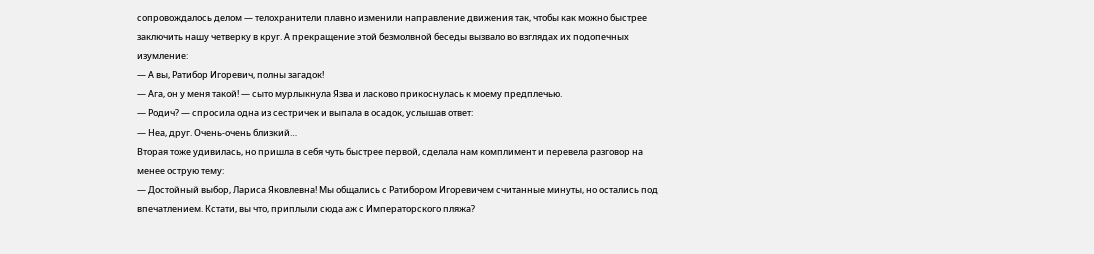сопровождалось делом — телохранители плавно изменили направление движения так, чтобы как можно быстрее заключить нашу четверку в круг. А прекращение этой безмолвной беседы вызвало во взглядах их подопечных изумление:
— А вы, Ратибор Игоревич, полны загадок!
— Ага, он у меня такой! — сыто мурлыкнула Язва и ласково прикоснулась к моему предплечью.
— Родич? — спросила одна из сестричек и выпала в осадок, услышав ответ:
— Неа, друг. Очень-очень близкий…
Вторая тоже удивилась, но пришла в себя чуть быстрее первой, сделала нам комплимент и перевела разговор на менее острую тему:
— Достойный выбор, Лариса Яковлевна! Мы общались с Ратибором Игоревичем считанные минуты, но остались под впечатлением. Кстати, вы что, приплыли сюда аж с Императорского пляжа?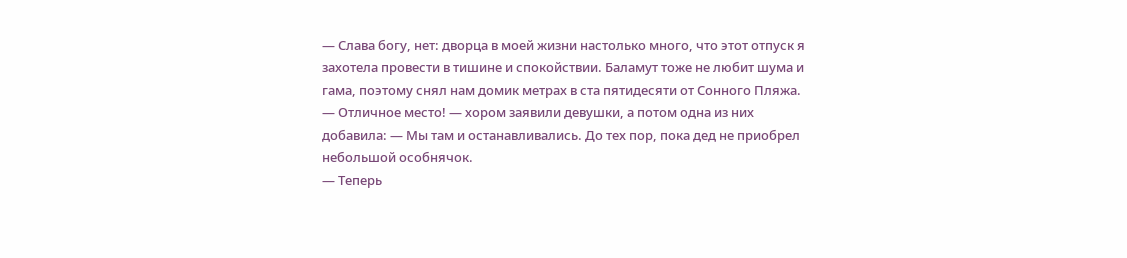— Слава богу, нет: дворца в моей жизни настолько много, что этот отпуск я захотела провести в тишине и спокойствии. Баламут тоже не любит шума и гама, поэтому снял нам домик метрах в ста пятидесяти от Сонного Пляжа.
— Отличное место! — хором заявили девушки, а потом одна из них добавила: — Мы там и останавливались. До тех пор, пока дед не приобрел небольшой особнячок.
— Теперь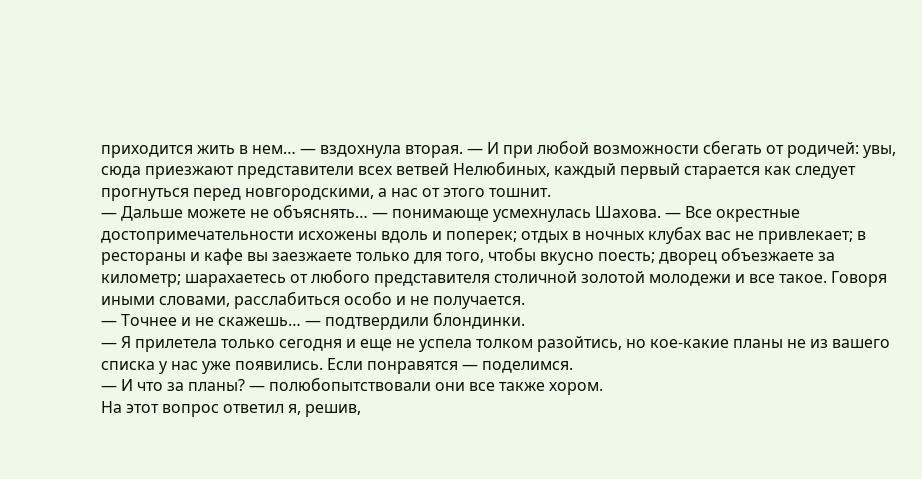приходится жить в нем… — вздохнула вторая. — И при любой возможности сбегать от родичей: увы, сюда приезжают представители всех ветвей Нелюбиных, каждый первый старается как следует прогнуться перед новгородскими, а нас от этого тошнит.
— Дальше можете не объяснять… — понимающе усмехнулась Шахова. — Все окрестные достопримечательности исхожены вдоль и поперек; отдых в ночных клубах вас не привлекает; в рестораны и кафе вы заезжаете только для того, чтобы вкусно поесть; дворец объезжаете за километр; шарахаетесь от любого представителя столичной золотой молодежи и все такое. Говоря иными словами, расслабиться особо и не получается.
— Точнее и не скажешь… — подтвердили блондинки.
— Я прилетела только сегодня и еще не успела толком разойтись, но кое-какие планы не из вашего списка у нас уже появились. Если понравятся — поделимся.
— И что за планы? — полюбопытствовали они все также хором.
На этот вопрос ответил я, решив,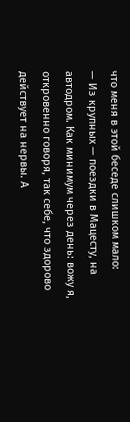что меня в этой беседе слишком мало:
— Из крупных — поездки в Мацесту, на автодром. Как минимум через день: вожу я, откровенно говоря, так себе, что здорово действует на нервы. А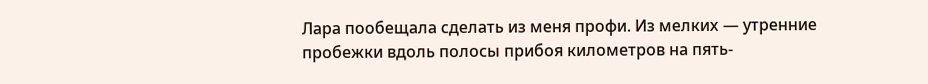Лара пообещала сделать из меня профи. Из мелких — утренние пробежки вдоль полосы прибоя километров на пять-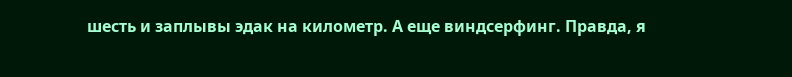шесть и заплывы эдак на километр. А еще виндсерфинг. Правда, я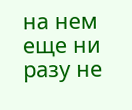на нем еще ни разу не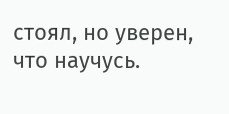стоял, но уверен, что научусь.